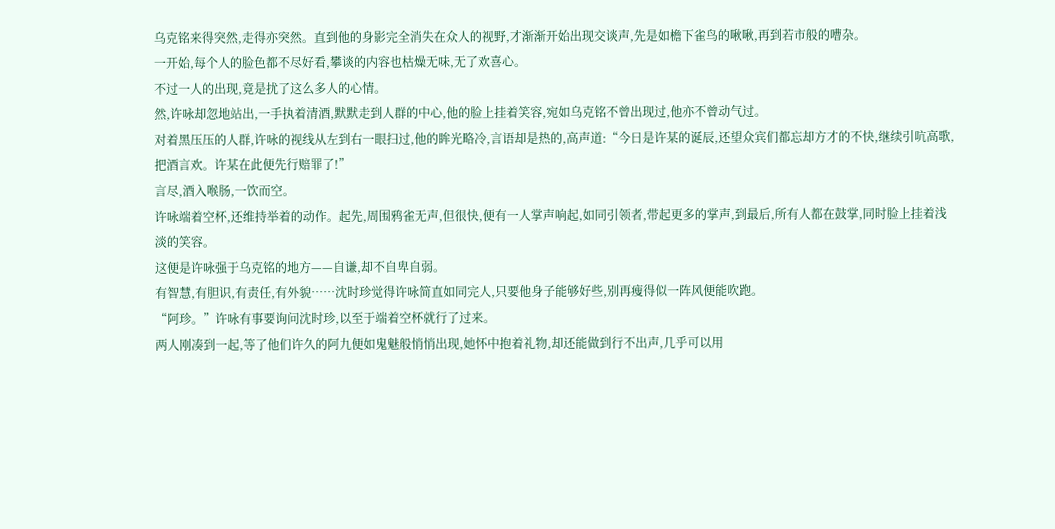乌克铭来得突然,走得亦突然。直到他的身影完全消失在众人的视野,才渐渐开始出现交谈声,先是如檐下雀鸟的啾啾,再到若市般的嘈杂。
一开始,每个人的脸色都不尽好看,攀谈的内容也枯燥无味,无了欢喜心。
不过一人的出现,竟是扰了这么多人的心情。
然,许咏却忽地站出,一手执着清酒,默默走到人群的中心,他的脸上挂着笑容,宛如乌克铭不曾出现过,他亦不曾动气过。
对着黑压压的人群,许咏的视线从左到右一眼扫过,他的眸光略冷,言语却是热的,高声道:“今日是许某的诞辰,还望众宾们都忘却方才的不快,继续引吭高歌,把酒言欢。许某在此便先行赔罪了!”
言尽,酒入喉肠,一饮而空。
许咏端着空杯,还维持举着的动作。起先,周围鸦雀无声,但很快,便有一人掌声响起,如同引领者,带起更多的掌声,到最后,所有人都在鼓掌,同时脸上挂着浅淡的笑容。
这便是许咏强于乌克铭的地方——自谦,却不自卑自弱。
有智慧,有胆识,有责任,有外貌……沈时珍觉得许咏简直如同完人,只要他身子能够好些,别再瘦得似一阵风便能吹跑。
“阿珍。”许咏有事要询问沈时珍,以至于端着空杯就行了过来。
两人刚凑到一起,等了他们许久的阿九便如鬼魅般悄悄出现,她怀中抱着礼物,却还能做到行不出声,几乎可以用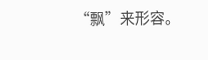“飘”来形容。